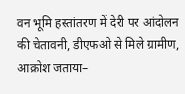वन भूमि हस्तांतरण में देरी पर आंदोलन की चेतावनी, डीएफओ से मिले ग्रामीण, आक्रोश जताया–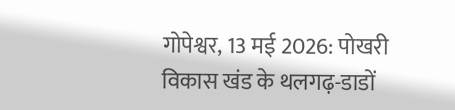गोपेश्वर, 13 मई 2026: पोखरी विकास खंड के थलगढ़-डाडों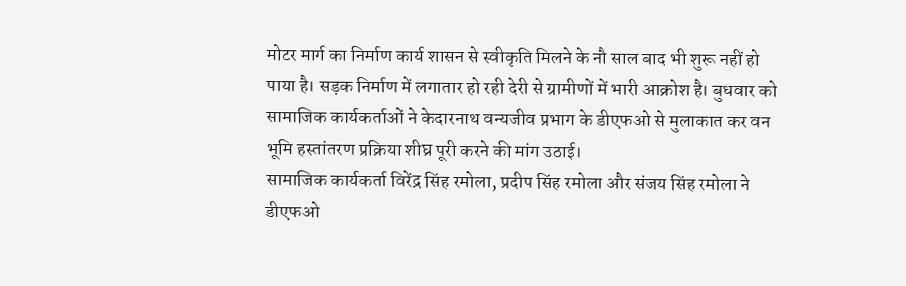मोटर मार्ग का निर्माण कार्य शासन से स्वीकृति मिलने के नौ साल बाद भी शुरू नहीं हो पाया है। सड़क निर्माण में लगातार हो रही देरी से ग्रामीणों में भारी आक्रोश है। बुधवार को सामाजिक कार्यकर्ताओं ने केदारनाथ वन्यजीव प्रभाग के डीएफओ से मुलाकात कर वन भूमि हस्तांतरण प्रक्रिया शीघ्र पूरी करने की मांग उठाई।
सामाजिक कार्यकर्ता विरेंद्र सिंह रमोला, प्रदीप सिंह रमोला और संजय सिंह रमोला ने डीएफओ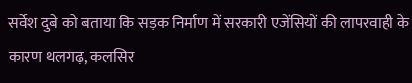सर्वेश दुबे को बताया कि सड़क निर्माण में सरकारी एजेंसियों की लापरवाही के कारण थलगढ़, कलसिर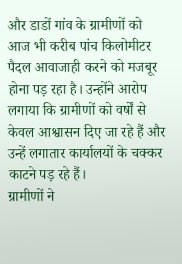और डाडों गांव के ग्रामीणों को आज भी करीब पांच किलोमीटर पैदल आवाजाही करने को मजबूर होना पड़ रहा है। उन्होंने आरोप लगाया कि ग्रामीणों को वर्षों से केवल आश्वासन दिए जा रहे हैं और उन्हें लगातार कार्यालयों के चक्कर काटने पड़ रहे हैं।
ग्रामीणों ने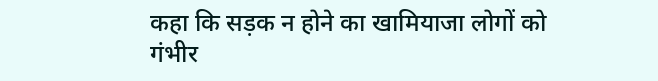कहा कि सड़क न होने का खामियाजा लोगों को गंभीर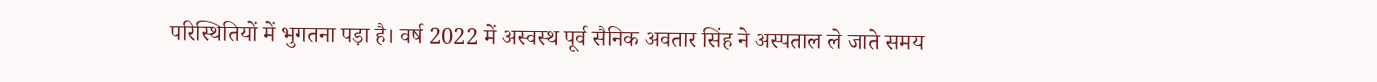परिस्थितियों में भुगतना पड़ा है। वर्ष 2022 में अस्वस्थ पूर्व सैनिक अवतार सिंह ने अस्पताल ले जाते समय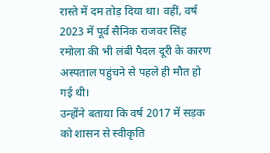रास्ते में दम तोड़ दिया था। वहीं, वर्ष 2023 में पूर्व सैनिक राजवर सिंह रमोला की भी लंबी पैदल दूरी के कारण अस्पताल पहुंचने से पहले ही मौत हो गई थी।
उन्होंने बताया कि वर्ष 2017 में सड़क को शासन से स्वीकृति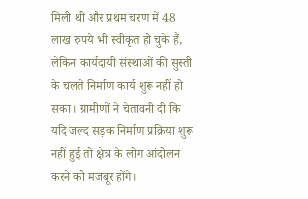मिली थी और प्रथम चरण में 48 लाख रुपये भी स्वीकृत हो चुके हैं, लेकिन कार्यदायी संस्थाओं की सुस्ती के चलते निर्माण कार्य शुरू नहीं हो सका। ग्रामीणों ने चेतावनी दी कि यदि जल्द सड़क निर्माण प्रक्रिया शुरू नहीं हुई तो क्षेत्र के लोग आंदोलन करने को मजबूर होंगे।